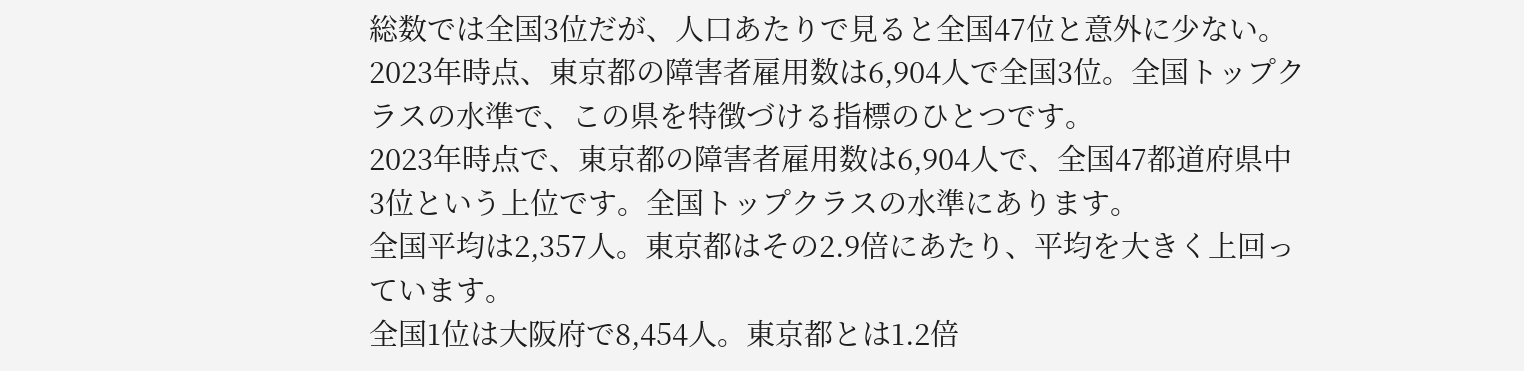総数では全国3位だが、人口あたりで見ると全国47位と意外に少ない。
2023年時点、東京都の障害者雇用数は6,904人で全国3位。全国トップクラスの水準で、この県を特徴づける指標のひとつです。
2023年時点で、東京都の障害者雇用数は6,904人で、全国47都道府県中3位という上位です。全国トップクラスの水準にあります。
全国平均は2,357人。東京都はその2.9倍にあたり、平均を大きく上回っています。
全国1位は大阪府で8,454人。東京都とは1.2倍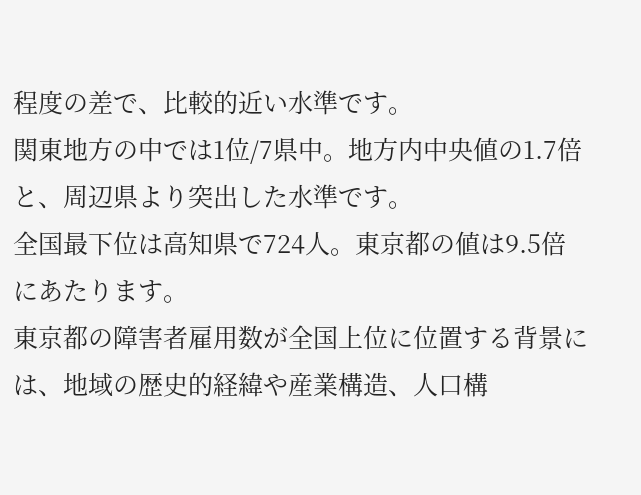程度の差で、比較的近い水準です。
関東地方の中では1位/7県中。地方内中央値の1.7倍と、周辺県より突出した水準です。
全国最下位は高知県で724人。東京都の値は9.5倍にあたります。
東京都の障害者雇用数が全国上位に位置する背景には、地域の歴史的経緯や産業構造、人口構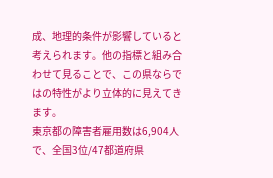成、地理的条件が影響していると考えられます。他の指標と組み合わせて見ることで、この県ならではの特性がより立体的に見えてきます。
東京都の障害者雇用数は6,904人で、全国3位/47都道府県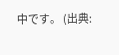中です。 (出典: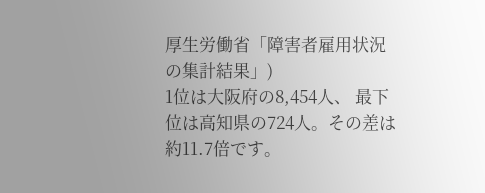厚生労働省「障害者雇用状況の集計結果」)
1位は大阪府の8,454人、 最下位は高知県の724人。その差は約11.7倍です。